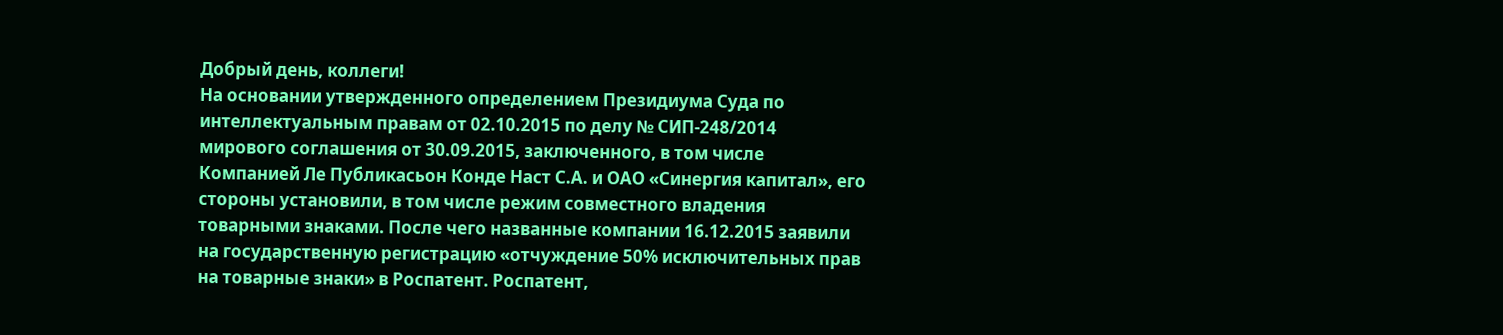Добрый день, коллеги!
На основании утвержденного определением Президиума Суда по интеллектуальным правам от 02.10.2015 по делу № СИП-248/2014 мирового соглашения от 30.09.2015, заключенного, в том числе Компанией Ле Публикасьон Конде Наст С.А. и ОАО «Синергия капитал», его стороны установили, в том числе режим совместного владения товарными знаками. После чего названные компании 16.12.2015 заявили на государственную регистрацию «отчуждение 50% исключительных прав на товарные знаки» в Роспатент. Роспатент,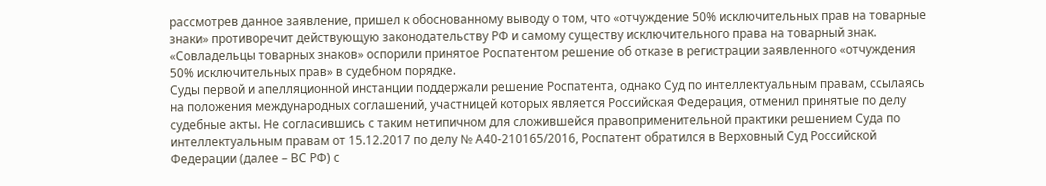рассмотрев данное заявление, пришел к обоснованному выводу о том, что «отчуждение 50% исключительных прав на товарные знаки» противоречит действующую законодательству РФ и самому существу исключительного права на товарный знак. «Совладельцы товарных знаков» оспорили принятое Роспатентом решение об отказе в регистрации заявленного «отчуждения 50% исключительных прав» в судебном порядке.
Суды первой и апелляционной инстанции поддержали решение Роспатента, однако Суд по интеллектуальным правам, ссылаясь на положения международных соглашений, участницей которых является Российская Федерация, отменил принятые по делу судебные акты. Не согласившись с таким нетипичном для сложившейся правоприменительной практики решением Суда по интеллектуальным правам от 15.12.2017 по делу № А40-210165/2016, Роспатент обратился в Верховный Суд Российской Федерации (далее – ВС РФ) с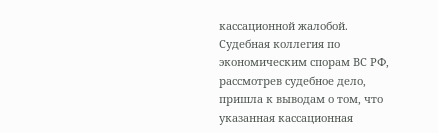кассационной жалобой. Судебная коллегия по экономическим спорам ВС РФ, рассмотрев судебное дело, пришла к выводам о том, что указанная кассационная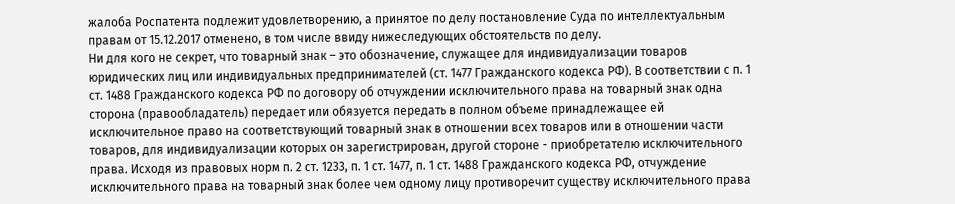жалоба Роспатента подлежит удовлетворению, а принятое по делу постановление Суда по интеллектуальным правам от 15.12.2017 отменено, в том числе ввиду нижеследующих обстоятельств по делу.
Ни для кого не секрет, что товарный знак – это обозначение, служащее для индивидуализации товаров юридических лиц или индивидуальных предпринимателей (ст. 1477 Гражданского кодекса РФ). В соответствии с п. 1 ст. 1488 Гражданского кодекса РФ по договору об отчуждении исключительного права на товарный знак одна сторона (правообладатель) передает или обязуется передать в полном объеме принадлежащее ей исключительное право на соответствующий товарный знак в отношении всех товаров или в отношении части товаров, для индивидуализации которых он зарегистрирован, другой стороне - приобретателю исключительного права. Исходя из правовых норм п. 2 ст. 1233, п. 1 ст. 1477, п. 1 ст. 1488 Гражданского кодекса РФ, отчуждение исключительного права на товарный знак более чем одному лицу противоречит существу исключительного права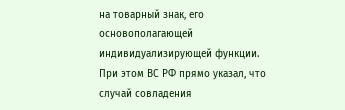на товарный знак, его основополагающей индивидуализирующей функции.
При этом ВС РФ прямо указал, что случай совладения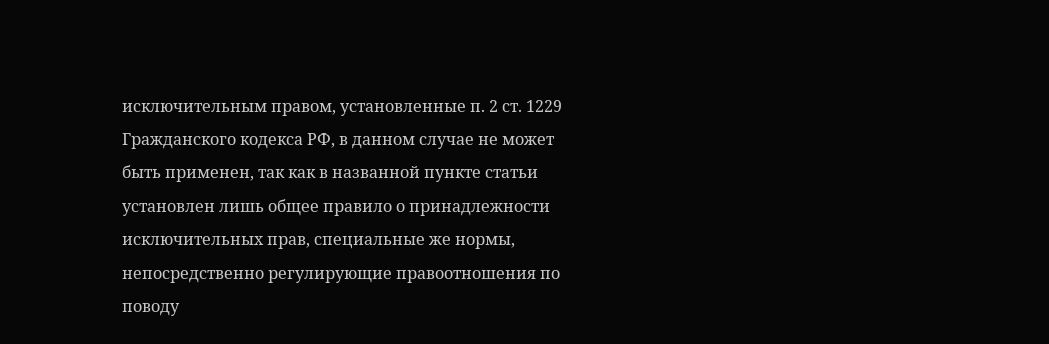исключительным правом, установленные п. 2 ст. 1229 Гражданского кодекса РФ, в данном случае не может быть применен, так как в названной пункте статьи установлен лишь общее правило о принадлежности исключительных прав, специальные же нормы, непосредственно регулирующие правоотношения по поводу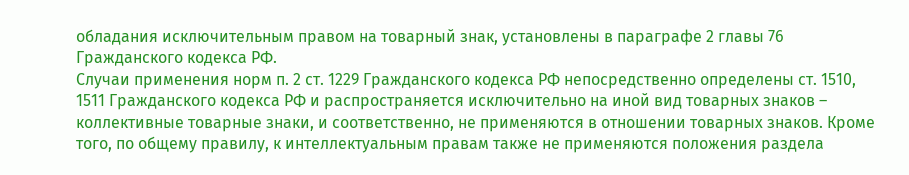обладания исключительным правом на товарный знак, установлены в параграфе 2 главы 76 Гражданского кодекса РФ.
Случаи применения норм п. 2 ст. 1229 Гражданского кодекса РФ непосредственно определены ст. 1510, 1511 Гражданского кодекса РФ и распространяется исключительно на иной вид товарных знаков – коллективные товарные знаки, и соответственно, не применяются в отношении товарных знаков. Кроме того, по общему правилу, к интеллектуальным правам также не применяются положения раздела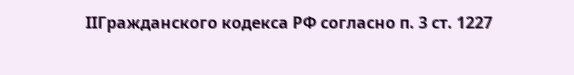IIГражданского кодекса РФ согласно п. 3 ст. 1227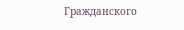Гражданского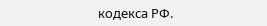кодекса РФ.